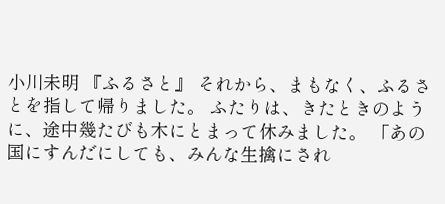小川未明 『ふるさと』 それから、まもなく、ふるさとを指して帰りました。 ふたりは、きたときのように、途中幾たびも木にとまって休みました。 「あの国にすんだにしても、みんな生擒にされ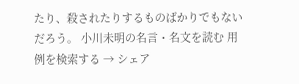たり、殺されたりするものばかりでもないだろう。 小川未明の名言・名文を読む 用例を検索する → シェア